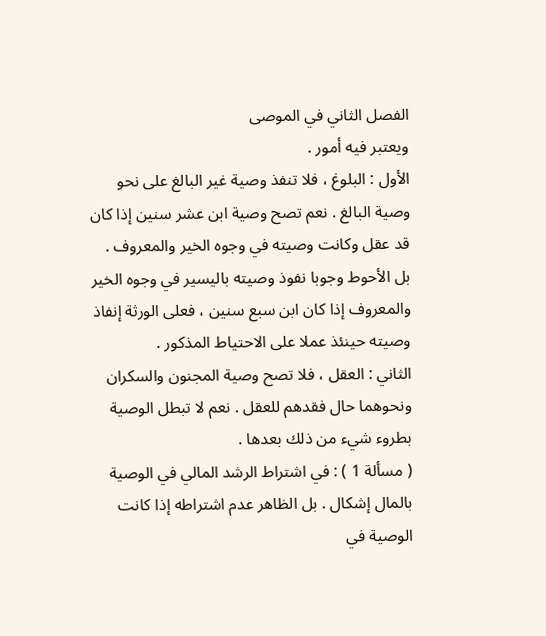الفصل الثاني في الموصى
ويعتبر فيه أمور .
الأول : البلوغ ، فلا تنفذ وصية غير البالغ على نحو وصية البالغ . نعم تصح وصية ابن عشر سنين إذا كان قد عقل وكانت وصيته في وجوه الخير والمعروف . بل الأحوط وجوبا نفوذ وصيته باليسير في وجوه الخير والمعروف إذا كان ابن سبع سنين ، فعلى الورثة إنفاذ وصيته حينئذ عملا على الاحتياط المذكور .
الثاني : العقل ، فلا تصح وصية المجنون والسكران ونحوهما حال فقدهم للعقل . نعم لا تبطل الوصية بطروء شيء من ذلك بعدها .
( مسألة 1 ) : في اشتراط الرشد المالي في الوصية بالمال إشكال . بل الظاهر عدم اشتراطه إذا كانت الوصية في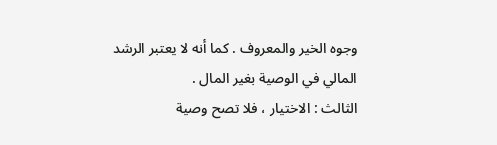وجوه الخير والمعروف . كما أنه لا يعتبر الرشد المالي في الوصية بغير المال .
الثالث : الاختيار ، فلا تصح وصية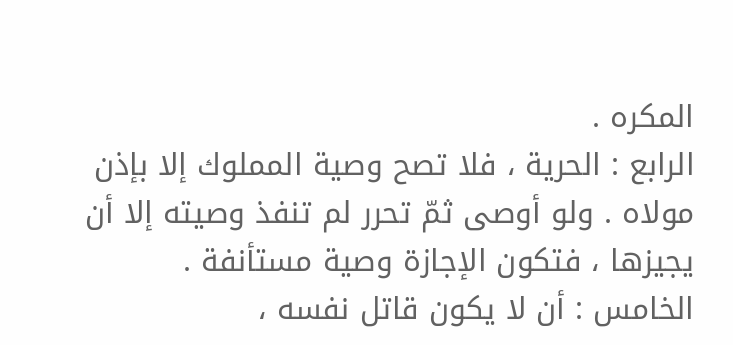المكره .
الرابع : الحرية ، فلا تصح وصية المملوك إلا بإذن مولاه . ولو أوصى ثمّ تحرر لم تنفذ وصيته إلا أن يجيزها ، فتكون الإجازة وصية مستأنفة .
الخامس : أن لا يكون قاتل نفسه ،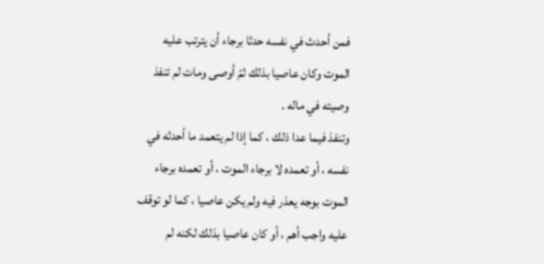فمن أحدث في نفسه حدثا برجاء أن يترتب عليه الموت وكان عاصيا بذلك ثمّ أوصى ومات لم تنفذ وصيته في ماله .
وتنفذ فيما عدا ذلك ، كما إذا لم يتعمد ما أحدثه في نفسه ، أو تعمده لا برجاء الموت ، أو تعمده برجاء الموت بوجه يعذر فيه ولم يكن عاصيا ، كما لو توقف عليه واجب أهم ، أو كان عاصيا بذلك لكنه لم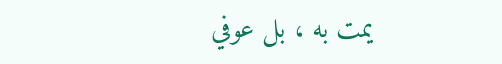يمت به ، بل عوفي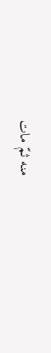منه ثمّ مات